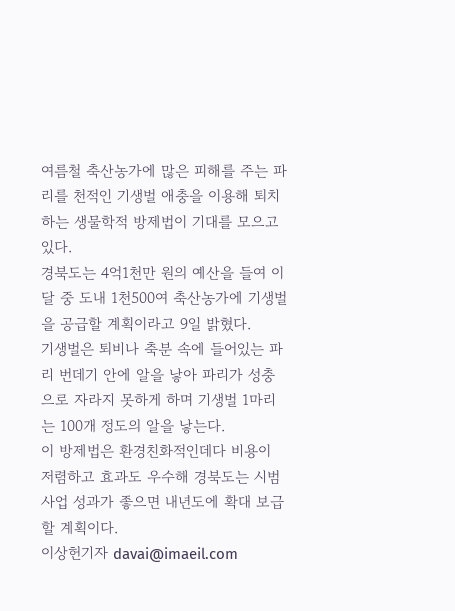여름철 축산농가에 많은 피해를 주는 파리를 천적인 기생벌 애충을 이용해 퇴치하는 생물학적 방제법이 기대를 모으고 있다.
경북도는 4억1천만 원의 예산을 들여 이달 중 도내 1천500여 축산농가에 기생벌을 공급할 계획이라고 9일 밝혔다.
기생벌은 퇴비나 축분 속에 들어있는 파리 번데기 안에 알을 낳아 파리가 성충으로 자라지 못하게 하며 기생벌 1마리는 100개 정도의 알을 낳는다.
이 방제법은 환경친화적인데다 비용이 저렴하고 효과도 우수해 경북도는 시범사업 성과가 좋으면 내년도에 확대 보급할 계획이다.
이상헌기자 davai@imaeil.com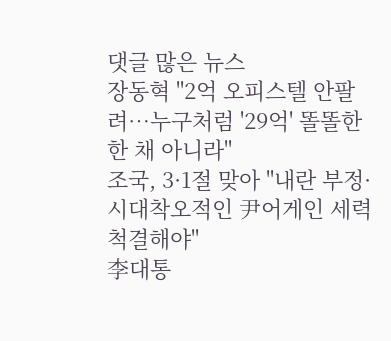댓글 많은 뉴스
장동혁 "2억 오피스텔 안팔려…누구처럼 '29억' 똘똘한 한 채 아니라"
조국, 3·1절 맞아 "내란 부정·시대착오적인 尹어게인 세력 척결해야"
李대통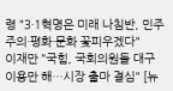령 "3·1혁명은 미래 나침반, 민주주의·평화·문화 꽃피우겠다"
이재만 "국힘, 국회의원들 대구 이용만 해…시장 출마 결심" [뉴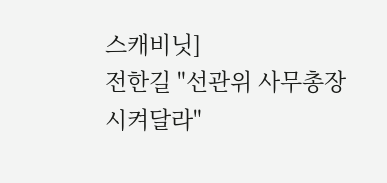스캐비닛]
전한길 "선관위 사무총장 시켜달라"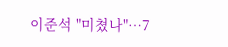이준석 "미쳤나"…7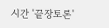시간 '끝장토론'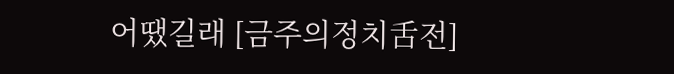어땠길래 [금주의정치舌전]